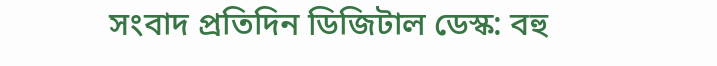সংবাদ প্রতিদিন ডিজিটাল ডেস্ক: বহু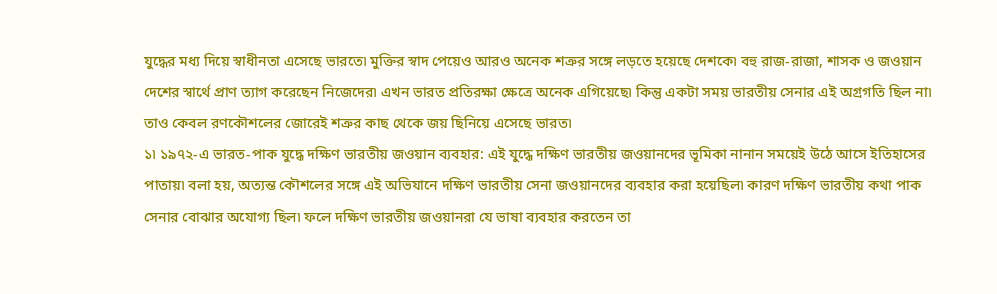যুদ্ধের মধ্য দিয়ে স্বাধীনতা এসেছে ভারতে৷ মুক্তির স্বাদ পেয়েও আরও অনেক শত্রুর সঙ্গে লড়তে হয়েছে দেশকে৷ বহু রাজ-রাজা, শাসক ও জওয়ান দেশের স্বার্থে প্রাণ ত্যাগ করেছেন নিজেদের৷ এখন ভারত প্রতিরক্ষা ক্ষেত্রে অনেক এগিয়েছে৷ কিন্তু একটা সময় ভারতীয় সেনার এই অগ্রগতি ছিল না৷ তাও কেবল রণকৌশলের জোরেই শত্রুর কাছ থেকে জয় ছিনিয়ে এসেছে ভারত৷
১৷ ১৯৭২-এ ভারত-পাক যুদ্ধে দক্ষিণ ভারতীয় জওয়ান ব্যবহার: এই যুদ্ধে দক্ষিণ ভারতীয় জওয়ানদের ভূমিকা নানান সময়েই উঠে আসে ইতিহাসের পাতায়৷ বলা হয়, অত্যন্ত কৌশলের সঙ্গে এই অভিযানে দক্ষিণ ভারতীয় সেনা জওয়ানদের ব্যবহার করা হয়েছিল৷ কারণ দক্ষিণ ভারতীয় কথা পাক সেনার বোঝার অযোগ্য ছিল৷ ফলে দক্ষিণ ভারতীয় জওয়ানরা যে ভাষা ব্যবহার করতেন তা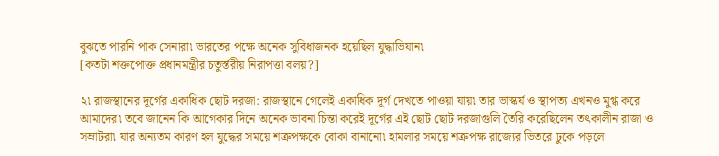বুঝতে পারনি পাক সেনারা৷ ভারতের পক্ষে অনেক সুবিধাজনক হয়েছিল যুদ্ধাভিযান৷
[কতটা শক্তপোক্ত প্রধানমন্ত্রীর চতুর্স্তরীয় নিরাপত্তা বলয়?]

২৷ রাজস্থানের দূর্গের একাধিক ছোট দরজা: রাজস্থানে গেলেই একাধিক দূর্গ দেখতে পাওয়া যায়৷ তার ভাস্কর্য ও স্থাপত্য এখনও মুগ্ধ করে আমাদের৷ তবে জানেন কি আগেকার দিনে অনেক ভাবনা চিন্তা করেই দূর্গের এই ছোট ছোট দরজাগুলি তৈরি করেছিলেন তৎকালীন রাজা ও সম্রাটরা৷ যার অন্যতম কারণ হল যুদ্ধের সময়ে শত্রুপক্ষকে বোকা বানানো৷ হামলার সময়ে শত্রুপক্ষ রাজ্যের ভিতরে ঢুকে পড়লে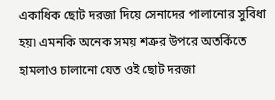একাধিক ছোট দরজা দিয়ে সেনাদের পালানোর সুবিধা হয়৷ এমনকি অনেক সময় শত্রুর উপরে অতর্কিতে হামলাও চালানো যেত ওই ছোট দরজা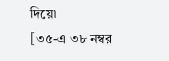দিয়ে৷
[৩৫-এ ৩৮ নম্বর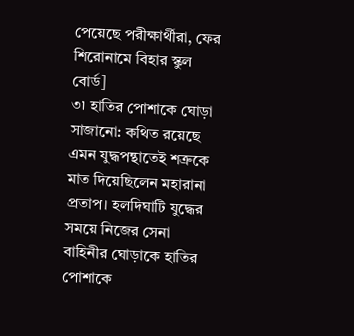পেয়েছে পরীক্ষার্থীরা, ফের শিরোনামে বিহার স্কুল বোর্ড]
৩৷ হাতির পোশাকে ঘোড়া সাজানো: কথিত রয়েছে এমন যুদ্ধপন্থাতেই শত্রুকে মাত দিয়েছিলেন মহারানা প্রতাপ। হলদিঘাটি যুদ্ধের সময়ে নিজের সেনা বাহিনীর ঘোড়াকে হাতির পোশাকে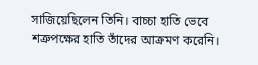সাজিয়েছিলেন তিনি। বাচ্চা হাতি ভেবে শত্রুপক্ষের হাতি তাঁদের আক্রমণ করেনি।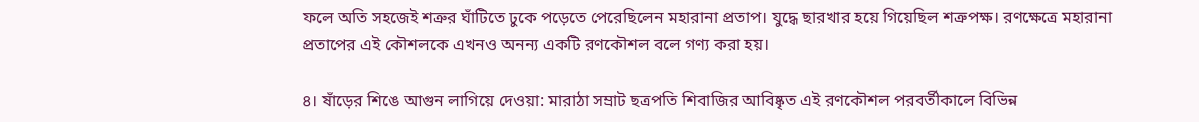ফলে অতি সহজেই শত্রুর ঘাঁটিতে ঢুকে পড়েতে পেরেছিলেন মহারানা প্রতাপ। যুদ্ধে ছারখার হয়ে গিয়েছিল শত্রুপক্ষ। রণক্ষেত্রে মহারানা প্রতাপের এই কৌশলকে এখনও অনন্য একটি রণকৌশল বলে গণ্য করা হয়।

৪। ষাঁড়ের শিঙে আগুন লাগিয়ে দেওয়া: মারাঠা সম্রাট ছত্রপতি শিবাজির আবিষ্কৃত এই রণকৌশল পরবর্তীকালে বিভিন্ন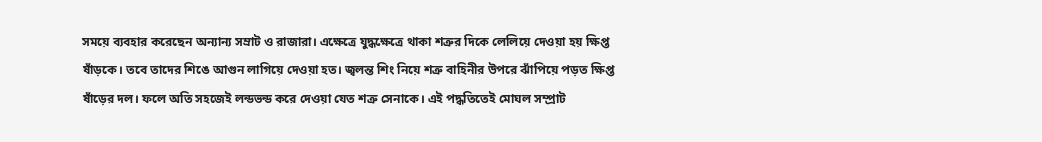সময়ে ব্যবহার করেছেন অন্যান্য সম্রাট ও রাজারা। এক্ষেত্রে যুদ্ধক্ষেত্রে থাকা শত্রুর দিকে লেলিয়ে দেওয়া হয় ক্ষিপ্ত ষাঁড়কে। তবে তাদের শিঙে আগুন লাগিয়ে দেওয়া হত। জ্বলন্ত শিং নিয়ে শত্রু বাহিনীর উপরে ঝাঁপিয়ে পড়ত ক্ষিপ্ত ষাঁড়ের দল। ফলে অতি সহজেই লন্ডভন্ড করে দেওয়া যেত শত্রু সেনাকে। এই পদ্ধতিতেই মোঘল সম্প্রাট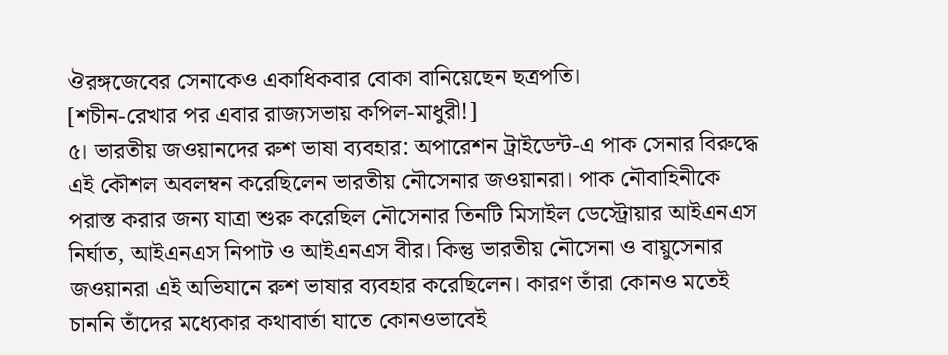ঔরঙ্গজেবের সেনাকেও একাধিকবার বোকা বানিয়েছেন ছত্রপতি।
[শচীন-রেখার পর এবার রাজ্যসভায় কপিল-মাধুরী!]
৫। ভারতীয় জওয়ানদের রুশ ভাষা ব্যবহার: অপারেশন ট্রাইডেন্ট-এ পাক সেনার বিরুদ্ধে এই কৌশল অবলম্বন করেছিলেন ভারতীয় নৌসেনার জওয়ানরা। পাক নৌবাহিনীকে পরাস্ত করার জন্য যাত্রা শুরু করেছিল নৌসেনার তিনটি মিসাইল ডেস্ট্রোয়ার আইএনএস নির্ঘাত, আইএনএস নিপাট ও আইএনএস বীর। কিন্তু ভারতীয় নৌসেনা ও বায়ুসেনার জওয়ানরা এই অভিযানে রুশ ভাষার ব্যবহার করেছিলেন। কারণ তাঁরা কোনও মতেই চাননি তাঁদের মধ্যেকার কথাবার্তা যাতে কোনওভাবেই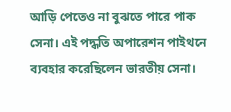আড়ি পেতেও না বুঝতে পারে পাক সেনা। এই পদ্ধতি অপারেশন পাইথনে ব্যবহার করেছিলেন ভারতীয় সেনা।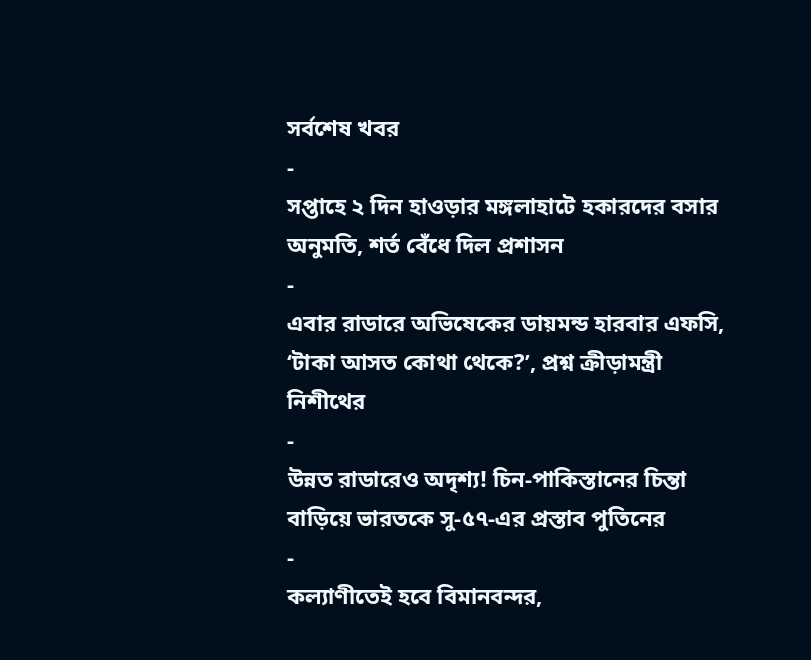সর্বশেষ খবর
-
সপ্তাহে ২ দিন হাওড়ার মঙ্গলাহাটে হকারদের বসার অনুমতি, শর্ত বেঁধে দিল প্রশাসন
-
এবার রাডারে অভিষেকের ডায়মন্ড হারবার এফসি, ‘টাকা আসত কোথা থেকে?’, প্রশ্ন ক্রীড়ামন্ত্রী নিশীথের
-
উন্নত রাডারেও অদৃশ্য! চিন-পাকিস্তানের চিন্তা বাড়িয়ে ভারতকে সু-৫৭-এর প্রস্তাব পুতিনের
-
কল্যাণীতেই হবে বিমানবন্দর,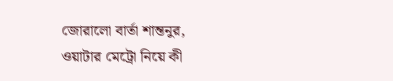জোরালো বার্তা শান্তনুর, ওয়াটার মেট্রো নিয়ে কী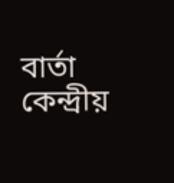বার্তা কেন্দ্রীয়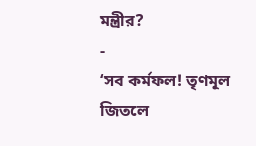মন্ত্রীর?
-
‘সব কর্মফল! তৃণমূল জিতলে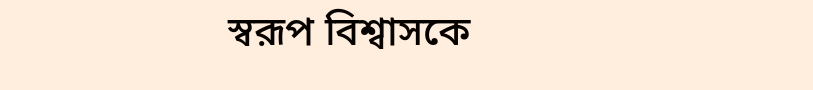স্বরূপ বিশ্বাসকে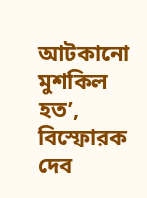আটকানো মুশকিল হত’, বিস্ফোরক দেব